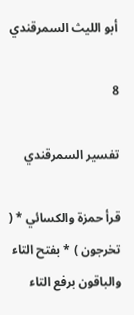أبو الليث السمرقندي

8

تفسير السمرقندي

قرأ حمزة والكسائي * ( تخرجون ) * بفتح التاء والباقون برفع التاء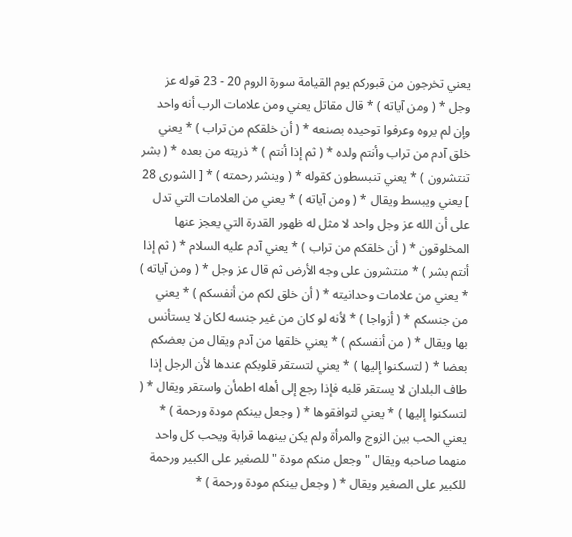يعني تخرجون من قبوركم يوم القيامة سورة الروم 20 - 23 قوله عز وجل * ( ومن آياته ) * قال مقاتل يعني ومن علامات الرب أنه واحد وإن لم يروه وعرفوا توحيده بصنعه * ( أن خلقكم من تراب ) * يعني خلق آدم من تراب وأنتم ولده * ( ثم إذا أنتم ) * ذريته من بعده * ( بشر تنتشرون ) * يعني تنبسطون كقوله * ( وينشر رحمته ) * [ الشورى 28 ] يعني ويبسط ويقال * ( ومن آياته ) * يعني من العلامات التي تدل على أن الله عز وجل واحد لا مثل له ظهور القدرة التي يعجز عنها المخلوقون * ( أن خلقكم من تراب ) * يعني آدم عليه السلام * ( ثم إذا أنتم بشر ) * منتشرون على وجه الأرض ثم قال عز وجل * ( ومن آياته ) * يعني من علامات وحدانيته * ( أن خلق لكم من أنفسكم ) * يعني من جنسكم * ( أزواجا ) * لأنه لو كان من غير جنسه لكان لا يستأنس بها ويقال * ( من أنفسكم ) * يعني خلقها من آدم ويقال من بعضكم بعضا * ( لتسكنوا إليها ) * يعني لتستقر قلوبكم عندها لأن الرجل إذا طاف البلدان لا يستقر قلبه فإذا رجع إلى أهله اطمأن واستقر ويقال * ( لتسكنوا إليها ) * يعني لتوافقوها * ( وجعل بينكم مودة ورحمة ) * يعني الحب بين الزوج والمرأة ولم يكن بينهما قرابة ويحب كل واحد منهما صاحبه ويقال " وجعل منكم مودة " للصغير على الكبير ورحمة للكبير على الصغير ويقال * ( وجعل بينكم مودة ورحمة ) *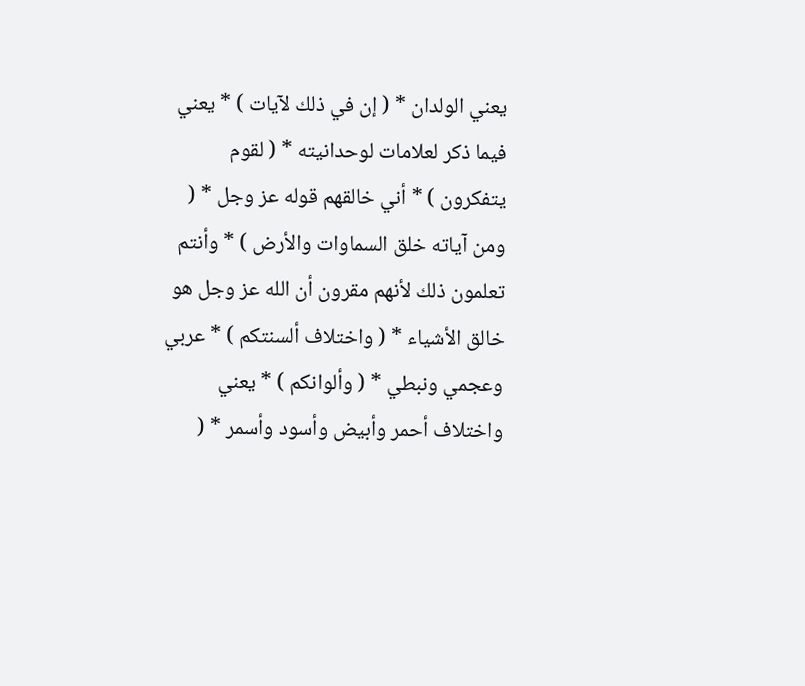يعني الولدان * ( إن في ذلك لآيات ) * يعني فيما ذكر لعلامات لوحدانيته * ( لقوم يتفكرون ) * أني خالقهم قوله عز وجل * ( ومن آياته خلق السماوات والأرض ) * وأنتم تعلمون ذلك لأنهم مقرون أن الله عز وجل هو خالق الأشياء * ( واختلاف ألسنتكم ) * عربي وعجمي ونبطي * ( وألوانكم ) * يعني واختلاف أحمر وأبيض وأسود وأسمر * (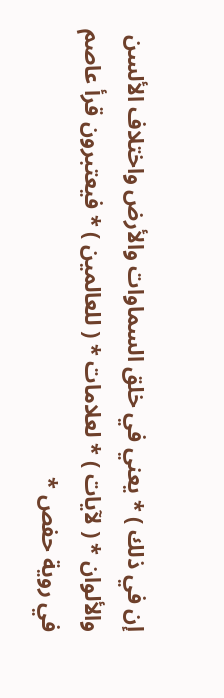إن في ذلك ) * يعني في خلق السماوات والأرض واختلاف الألسن والألوان * ( لآيات ) * لعلامات * ( للعالمين ) * فيعتبرون قرأ عاصم في روية حفص *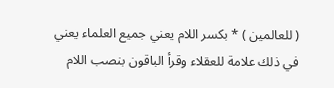( للعالمين ) * بكسر اللام يعني جميع العلماء يعني في ذلك علامة للعقلاء وقرأ الباقون بنصب اللام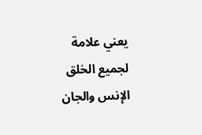يعني علامة لجميع الخلق الإنس والجان